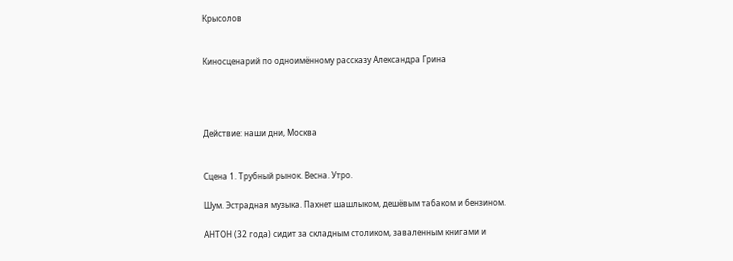Крысолов


Киносценарий по одноимённому рассказу Александра Грина




Действие: наши дни, Москва


Сцена 1. Трубный рынок. Весна. Утро.

Шум. Эстрадная музыка. Пахнет шашлыком, дешёвым табаком и бензином.

АНТОН (32 года) сидит за складным столиком, заваленным книгами и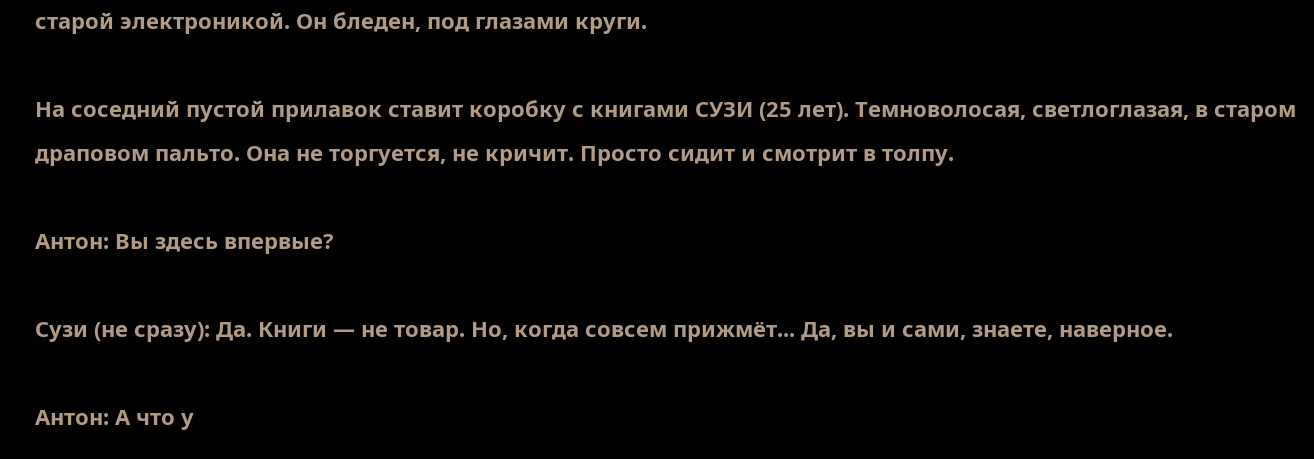старой электроникой. Он бледен, под глазами круги.

На соседний пустой прилавок ставит коробку с книгами СУЗИ (25 лет). Темноволосая, светлоглазая, в старом драповом пальто. Она не торгуется, не кричит. Просто сидит и смотрит в толпу.

Антон: Вы здесь впервые?

Сузи (не сразу): Да. Книги — не товар. Но, когда совсем прижмёт... Да, вы и сами, знаете, наверное.

Антон: А что у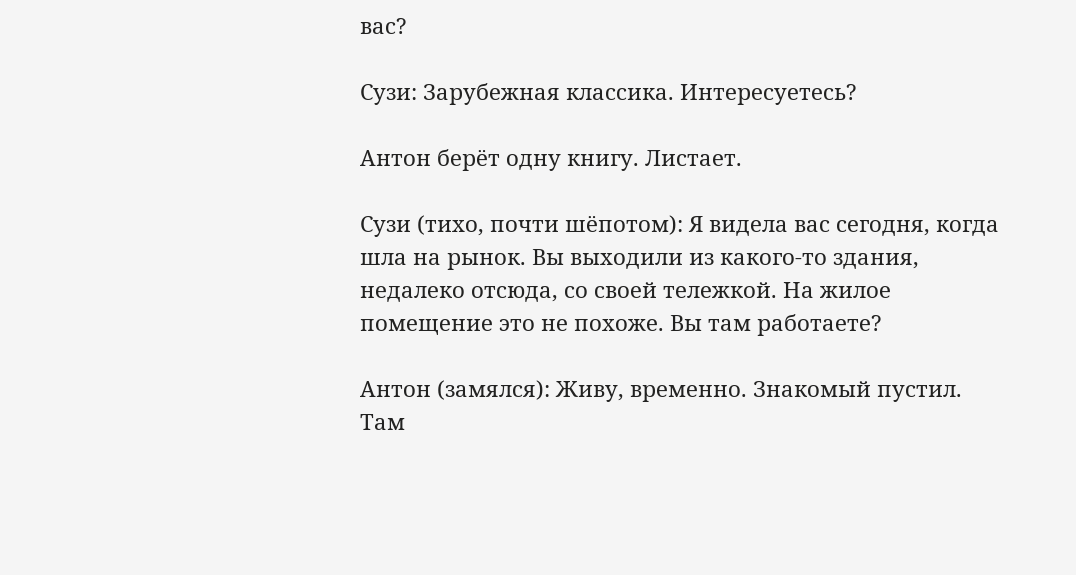вас?

Сузи: Зарубежная классика. Интересуетесь?

Антон берёт одну книгу. Листает.

Сузи (тихо, почти шёпотом): Я видела вас сегодня, когда шла на рынок. Вы выходили из какого-то здания, недалеко отсюда, со своей тележкой. На жилое помещение это не похоже. Вы там работаете?

Антон (замялся): Живу, временно. Знакомый пустил. Там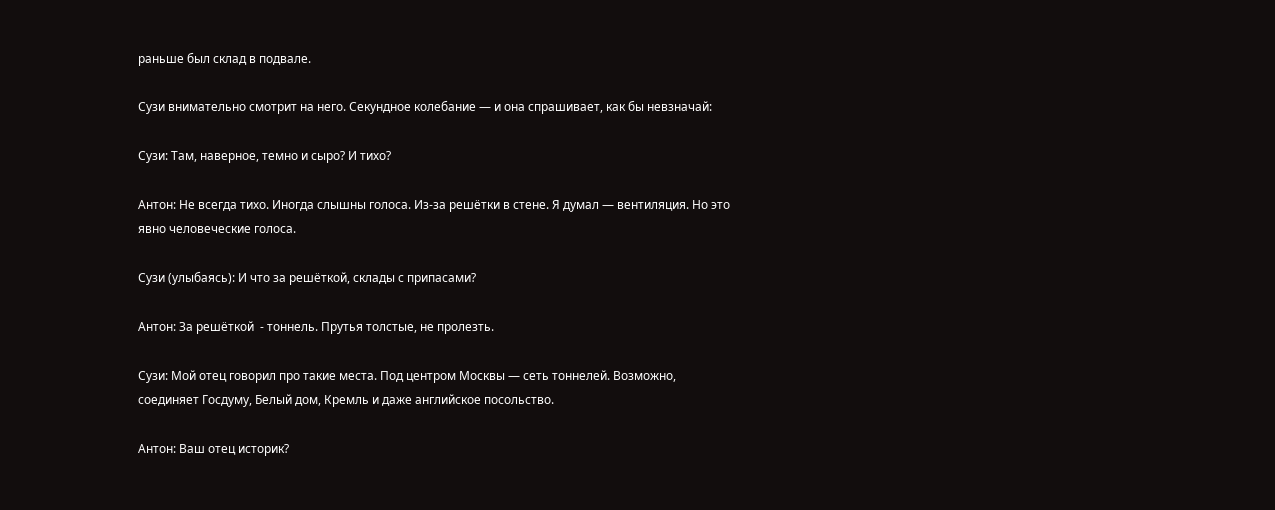раньше был склад в подвале.

Сузи внимательно смотрит на него. Секундное колебание — и она спрашивает, как бы невзначай:

Сузи: Там, наверное, темно и сыро? И тихо?

Антон: Не всегда тихо. Иногда слышны голоса. Из-за решётки в стене. Я думал — вентиляция. Но это явно человеческие голоса.

Сузи (улыбаясь): И что за решёткой, склады с припасами?

Антон: За решёткой  - тоннель. Прутья толстые, не пролезть.

Сузи: Мой отец говорил про такие места. Под центром Москвы — сеть тоннелей. Возможно, соединяет Госдуму, Белый дом, Кремль и даже английское посольство.

Антон: Ваш отец историк?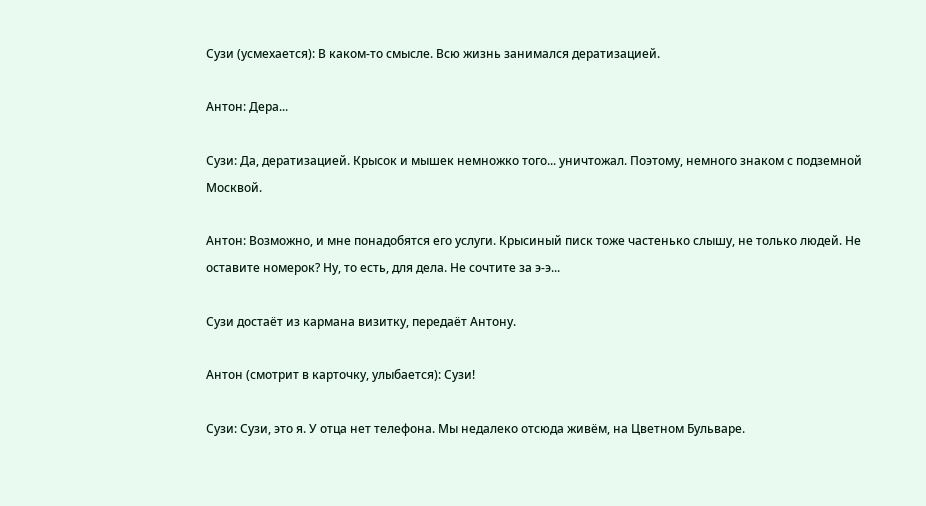Сузи (усмехается): В каком-то смысле. Всю жизнь занимался дератизацией.

Антон: Дера...

Сузи: Да, дератизацией. Крысок и мышек немножко того... уничтожал. Поэтому, немного знаком с подземной Москвой.

Антон: Возможно, и мне понадобятся его услуги. Крысиный писк тоже частенько слышу, не только людей. Не оставите номерок? Ну, то есть, для дела. Не сочтите за э-э...

Сузи достаёт из кармана визитку, передаёт Антону.

Антон (смотрит в карточку, улыбается): Сузи!

Сузи: Сузи, это я. У отца нет телефона. Мы недалеко отсюда живём, на Цветном Бульваре.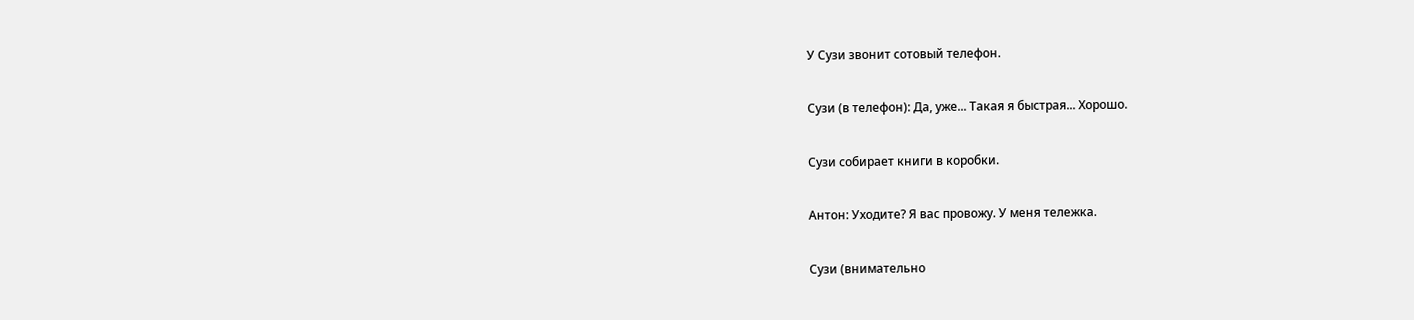У Сузи звонит сотовый телефон.

Сузи (в телефон): Да, уже... Такая я быстрая... Хорошо.

Сузи собирает книги в коробки.

Антон: Уходите? Я вас провожу. У меня тележка.

Сузи (внимательно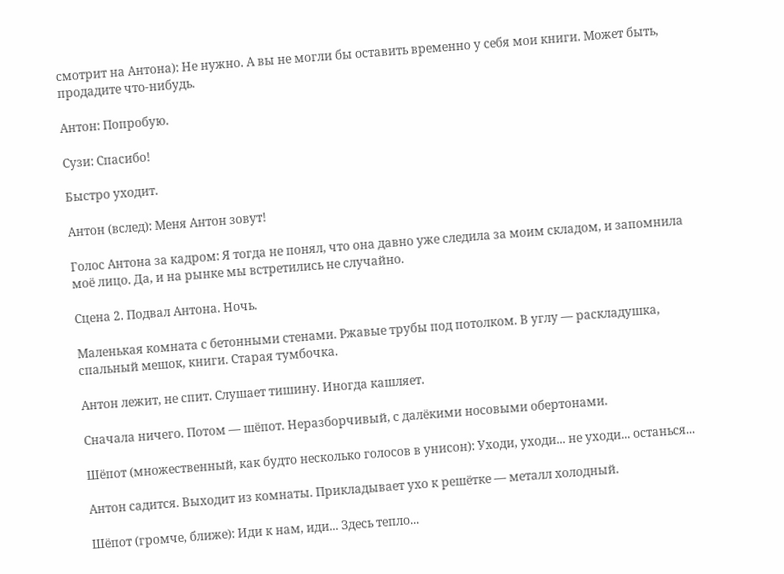смотрит на Антона): Не нужно. А вы не могли бы оставить временно у себя мои книги. Может быть, продадите что-нибудь.

Антон: Попробую.

Сузи: Спасибо!

Быстро уходит.

Антон (вслед): Меня Антон зовут!

Голос Антона за кадром: Я тогда не понял, что она давно уже следила за моим складом, и запомнила моё лицо. Да, и на рынке мы встретились не случайно.

Сцена 2. Подвал Антона. Ночь.

Маленькая комната с бетонными стенами. Ржавые трубы под потолком. В углу — раскладушка, спальный мешок, книги. Старая тумбочка.

Антон лежит, не спит. Слушает тишину. Иногда кашляет.

Сначала ничего. Потом — шёпот. Неразборчивый, с далёкими носовыми обертонами.

Шёпот (множественный, как будто несколько голосов в унисон): Уходи, уходи... не уходи... останься...

Антон садится. Выходит из комнаты. Прикладывает ухо к решётке — металл холодный.

Шёпот (громче, ближе): Иди к нам, иди... Здесь тепло...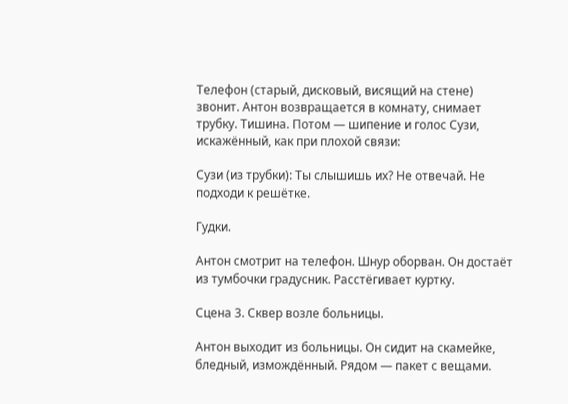Телефон (старый, дисковый, висящий на стене) звонит. Антон возвращается в комнату, снимает трубку. Тишина. Потом — шипение и голос Сузи, искажённый, как при плохой связи:

Сузи (из трубки): Ты слышишь их? Не отвечай. Не подходи к решётке.

Гудки.

Антон смотрит на телефон. Шнур оборван. Он достаёт из тумбочки градусник. Расстёгивает куртку.

Сцена 3. Сквер возле больницы.

Антон выходит из больницы. Он сидит на скамейке, бледный, измождённый. Рядом — пакет с вещами.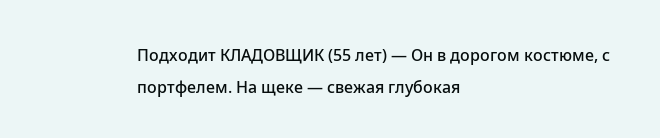Подходит КЛАДОВЩИК (55 лет) — Он в дорогом костюме, с портфелем. На щеке — свежая глубокая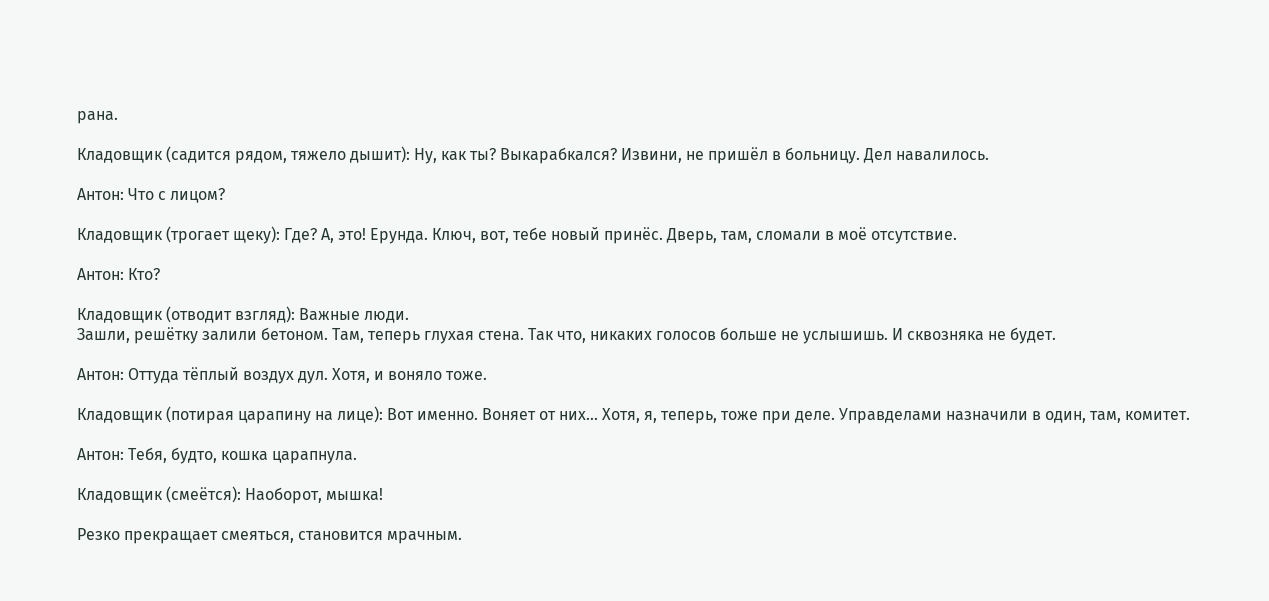рана.

Кладовщик (садится рядом, тяжело дышит): Ну, как ты? Выкарабкался? Извини, не пришёл в больницу. Дел навалилось.

Антон: Что с лицом?

Кладовщик (трогает щеку): Где? А, это! Ерунда. Ключ, вот, тебе новый принёс. Дверь, там, сломали в моё отсутствие.

Антон: Кто?

Кладовщик (отводит взгляд): Важные люди.
Зашли, решётку залили бетоном. Там, теперь глухая стена. Так что, никаких голосов больше не услышишь. И сквозняка не будет.

Антон: Оттуда тёплый воздух дул. Хотя, и воняло тоже.

Кладовщик (потирая царапину на лице): Вот именно. Воняет от них... Хотя, я, теперь, тоже при деле. Управделами назначили в один, там, комитет.

Антон: Тебя, будто, кошка царапнула.

Кладовщик (смеётся): Наоборот, мышка!

Резко прекращает смеяться, становится мрачным.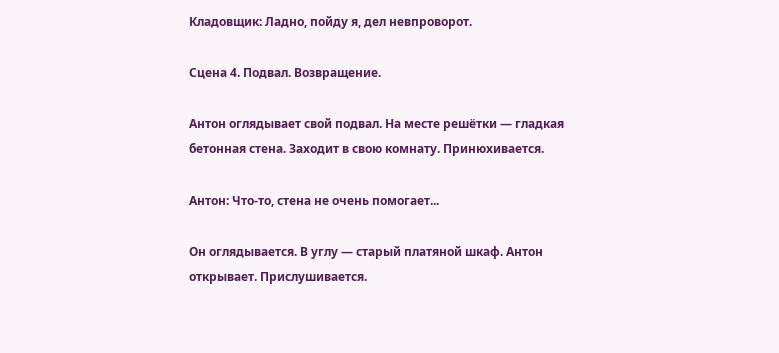Кладовщик: Ладно, пойду я, дел невпроворот.

Сцена 4. Подвал. Возвращение.

Антон оглядывает свой подвал. На месте решётки — гладкая бетонная стена. Заходит в свою комнату. Принюхивается.

Антон: Что-то, стена не очень помогает...

Он оглядывается. В углу — старый платяной шкаф. Антон открывает. Прислушивается.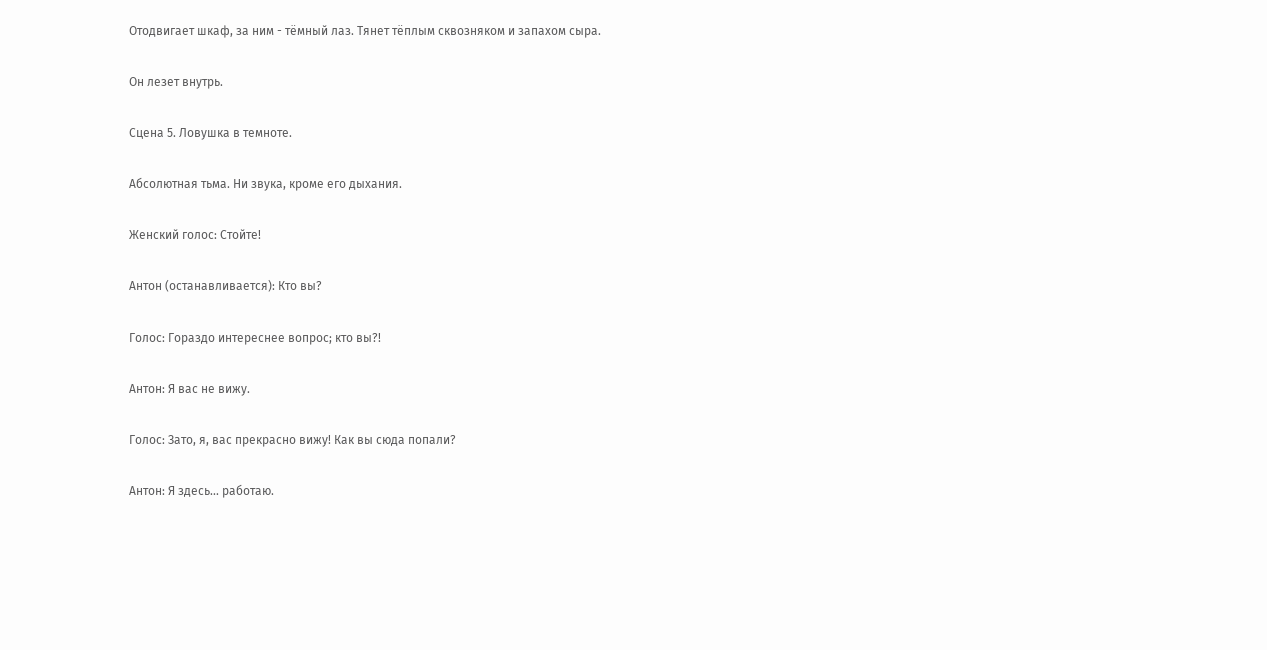Отодвигает шкаф, за ним - тёмный лаз. Тянет тёплым сквозняком и запахом сыра.

Он лезет внутрь.

Сцена 5. Ловушка в темноте.

Абсолютная тьма. Ни звука, кроме его дыхания.

Женский голос: Стойте!

Антон (останавливается): Кто вы?

Голос: Гораздо интереснее вопрос; кто вы?!

Антон: Я вас не вижу.

Голос: Зато, я, вас прекрасно вижу! Как вы сюда попали?

Антон: Я здесь... работаю.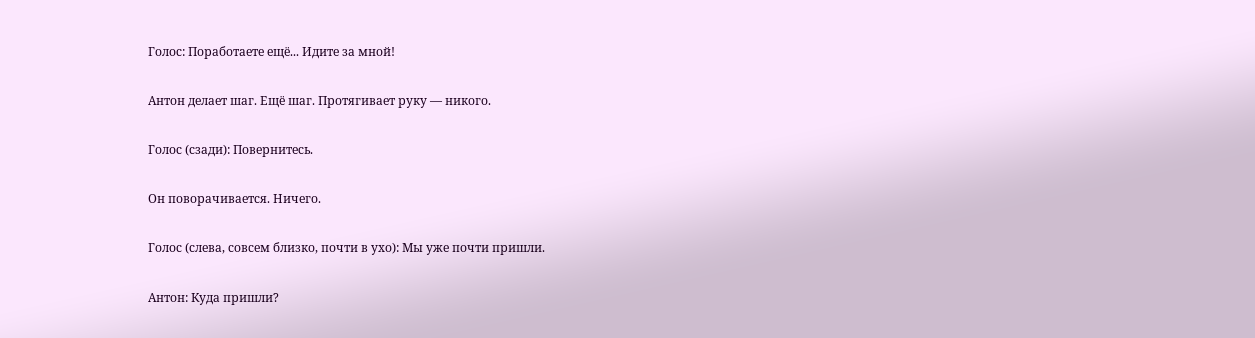Голос: Поработаете ещё... Идите за мной!

Антон делает шаг. Ещё шаг. Протягивает руку — никого.

Голос (сзади): Повернитесь.

Он поворачивается. Ничего.

Голос (слева, совсем близко, почти в ухо): Мы уже почти пришли.

Антон: Куда пришли?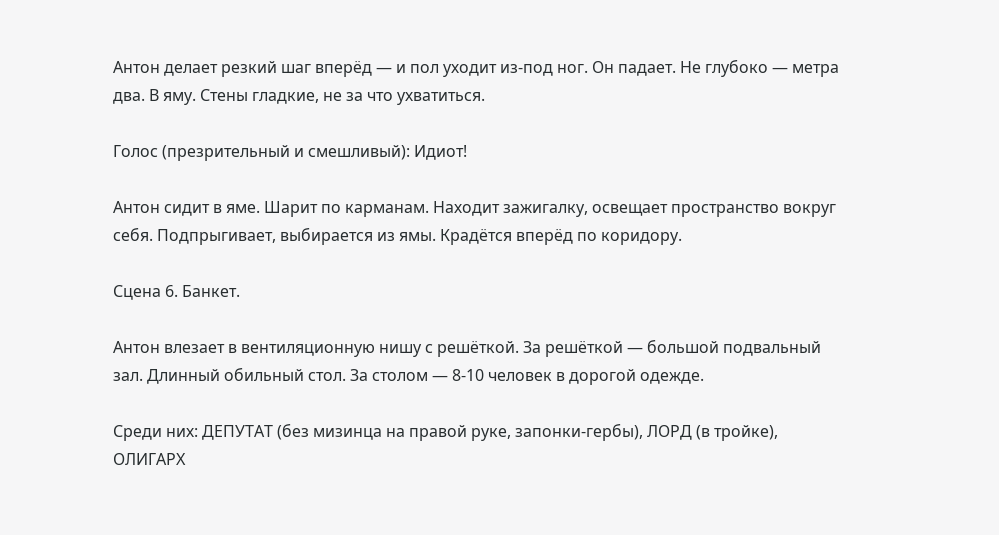Антон делает резкий шаг вперёд — и пол уходит из-под ног. Он падает. Не глубоко — метра два. В яму. Стены гладкие, не за что ухватиться.

Голос (презрительный и смешливый): Идиот!

Антон сидит в яме. Шарит по карманам. Находит зажигалку, освещает пространство вокруг себя. Подпрыгивает, выбирается из ямы. Крадётся вперёд по коридору.

Сцена 6. Банкет.

Антон влезает в вентиляционную нишу с решёткой. За решёткой — большой подвальный зал. Длинный обильный стол. За столом — 8-10 человек в дорогой одежде.

Среди них: ДЕПУТАТ (без мизинца на правой руке, запонки-гербы), ЛОРД (в тройке), ОЛИГАРХ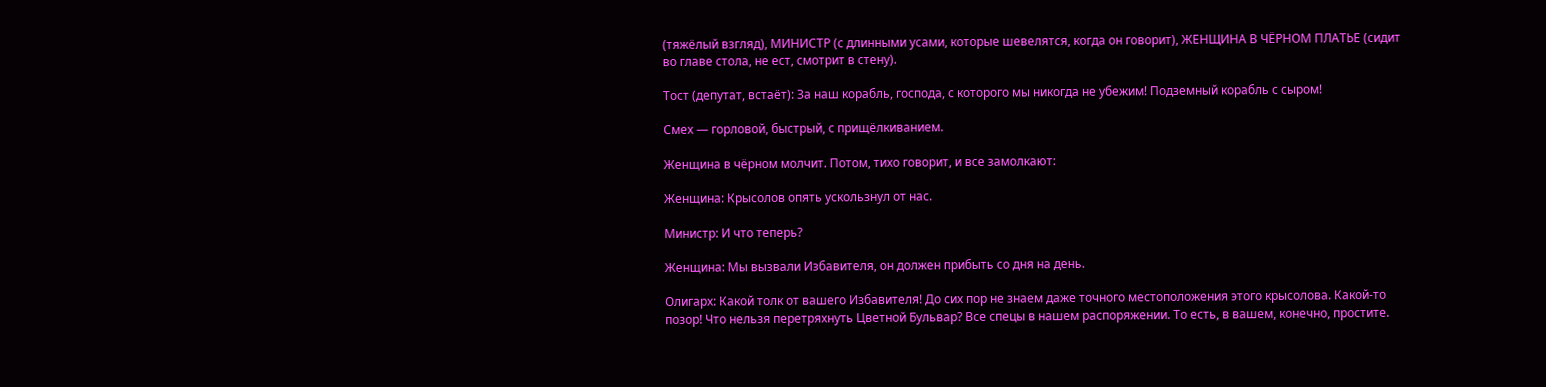(тяжёлый взгляд), МИНИСТР (с длинными усами, которые шевелятся, когда он говорит), ЖЕНЩИНА В ЧЁРНОМ ПЛАТЬЕ (сидит во главе стола, не ест, смотрит в стену).

Тост (депутат, встаёт): За наш корабль, господа, с которого мы никогда не убежим! Подземный корабль с сыром!

Смех — горловой, быстрый, с прищёлкиванием.

Женщина в чёрном молчит. Потом, тихо говорит, и все замолкают:

Женщина: Крысолов опять ускользнул от нас.

Министр: И что теперь?

Женщина: Мы вызвали Избавителя, он должен прибыть со дня на день.

Олигарх: Какой толк от вашего Избавителя! До сих пор не знаем даже точного местоположения этого крысолова. Какой-то позор! Что нельзя перетряхнуть Цветной Бульвар? Все спецы в нашем распоряжении. То есть, в вашем, конечно, простите.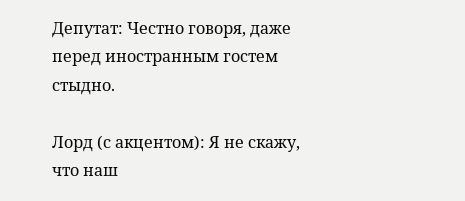Депутат: Честно говоря, даже перед иностранным гостем стыдно.

Лорд (с акцентом): Я не скажу, что наш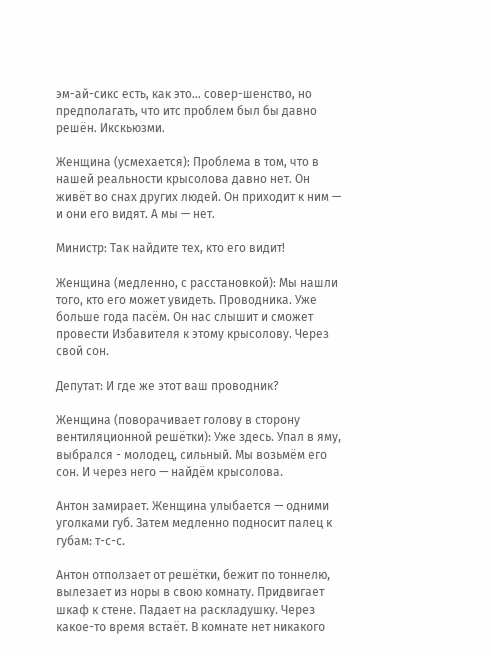эм-ай-сикс есть, как это... совер-шенство, но предполагать, что итс проблем был бы давно решён. Икскьюзми.

Женщина (усмехается): Проблема в том, что в нашей реальности крысолова давно нет. Он живёт во снах других людей. Он приходит к ним — и они его видят. А мы — нет.

Министр: Так найдите тех, кто его видит!

Женщина (медленно, с расстановкой): Мы нашли того, кто его может увидеть. Проводника. Уже больше года пасём. Он нас слышит и сможет провести Избавителя к этому крысолову. Через свой сон.

Депутат: И где же этот ваш проводник?

Женщина (поворачивает голову в сторону вентиляционной решётки): Уже здесь. Упал в яму, выбрался - молодец, сильный. Мы возьмём его сон. И через него — найдём крысолова.

Антон замирает. Женщина улыбается — одними уголками губ. Затем медленно подносит палец к губам: т-с-с.

Антон отползает от решётки, бежит по тоннелю, вылезает из норы в свою комнату. Придвигает шкаф к стене. Падает на раскладушку. Через какое-то время встаёт. В комнате нет никакого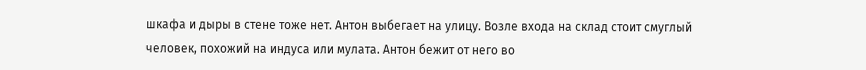шкафа и дыры в стене тоже нет. Антон выбегает на улицу. Возле входа на склад стоит смуглый человек, похожий на индуса или мулата. Антон бежит от него во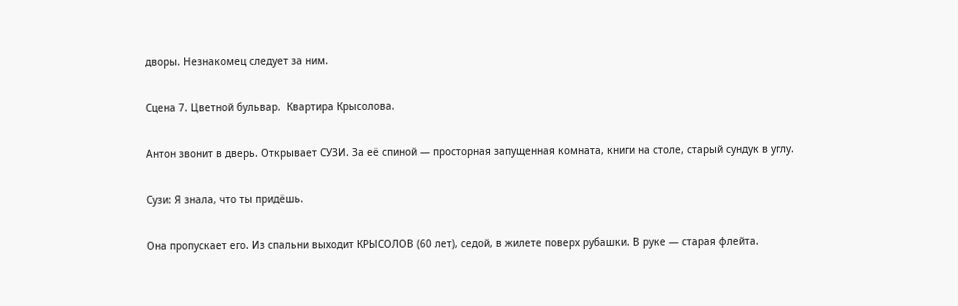дворы. Незнакомец следует за ним.

Сцена 7. Цветной бульвар.  Квартира Крысолова.

Антон звонит в дверь. Открывает СУЗИ. За её спиной — просторная запущенная комната, книги на столе, старый сундук в углу.

Сузи: Я знала, что ты придёшь.

Она пропускает его. Из спальни выходит КРЫСОЛОВ (60 лет), седой, в жилете поверх рубашки. В руке — старая флейта.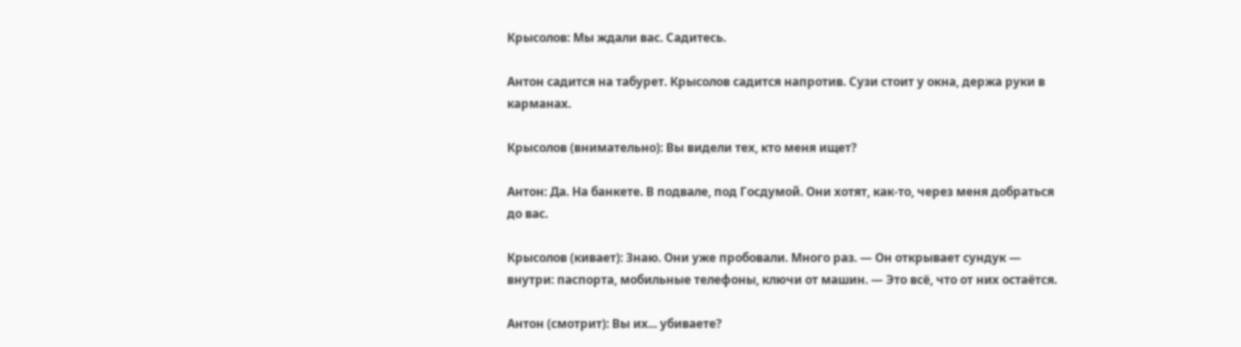Крысолов: Мы ждали вас. Садитесь.

Антон садится на табурет. Крысолов садится напротив. Сузи стоит у окна, держа руки в карманах.

Крысолов (внимательно): Вы видели тех, кто меня ищет?

Антон: Да. На банкете. В подвале, под Госдумой. Они хотят, как-то, через меня добраться до вас.

Крысолов (кивает): Знаю. Они уже пробовали. Много раз. — Он открывает сундук — внутри: паспорта, мобильные телефоны, ключи от машин. — Это всё, что от них остаётся.

Антон (смотрит): Вы их... убиваете?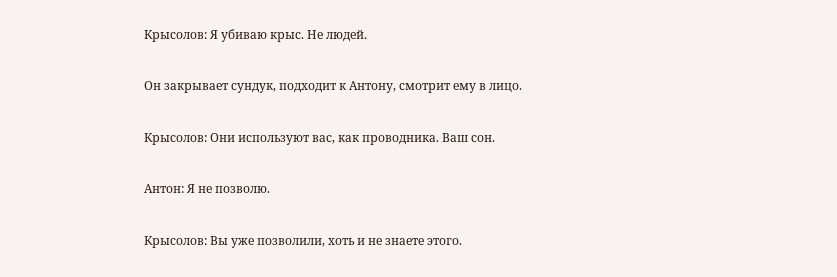Крысолов: Я убиваю крыс. Не людей.

Он закрывает сундук, подходит к Антону, смотрит ему в лицо.

Крысолов: Они используют вас, как проводника. Ваш сон.

Антон: Я не позволю.

Крысолов: Вы уже позволили, хоть и не знаете этого.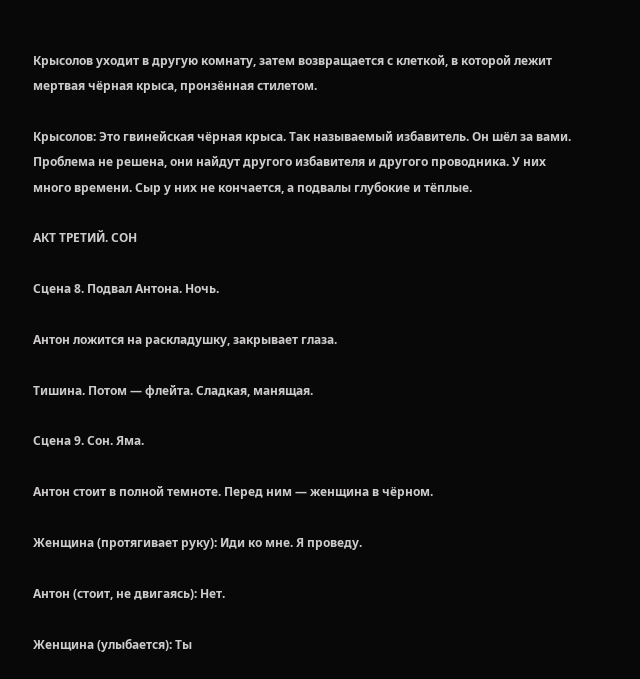Крысолов уходит в другую комнату, затем возвращается с клеткой, в которой лежит мертвая чёрная крыса, пронзённая стилетом.

Крысолов: Это гвинейская чёрная крыса. Так называемый избавитель. Он шёл за вами. Проблема не решена, они найдут другого избавителя и другого проводника. У них много времени. Сыр у них не кончается, а подвалы глубокие и тёплые.

АКТ ТРЕТИЙ. СОН

Сцена 8. Подвал Антона. Ночь.

Антон ложится на раскладушку, закрывает глаза.

Тишина. Потом — флейта. Сладкая, манящая.

Сцена 9. Сон. Яма.

Антон стоит в полной темноте. Перед ним — женщина в чёрном.

Женщина (протягивает руку): Иди ко мне. Я проведу.

Антон (стоит, не двигаясь): Нет.

Женщина (улыбается): Ты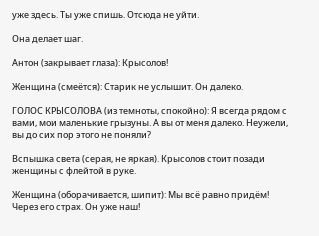уже здесь. Ты уже спишь. Отсюда не уйти.

Она делает шаг.

Антон (закрывает глаза): Крысолов!

Женщина (смеётся): Старик не услышит. Он далеко.

ГОЛОС КРЫСОЛОВА (из темноты, спокойно): Я всегда рядом с вами, мои маленькие грызуны. А вы от меня далеко. Неужели, вы до сих пор этого не поняли?

Вспышка света (серая, не яркая). Крысолов стоит позади женщины с флейтой в руке.

Женщина (оборачивается, шипит): Мы всё равно придём! Через его страх. Он уже наш!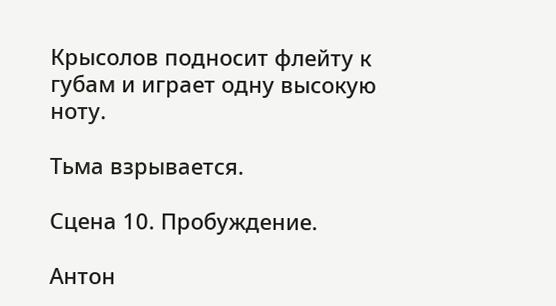Крысолов подносит флейту к губам и играет одну высокую ноту.

Тьма взрывается.

Сцена 10. Пробуждение.

Антон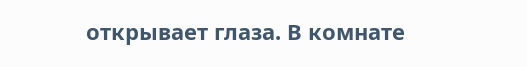открывает глаза. В комнате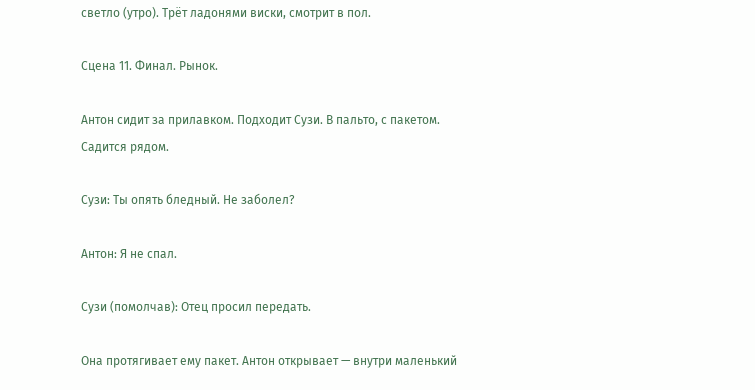светло (утро). Трёт ладонями виски, смотрит в пол.

Сцена 11. Финал. Рынок.

Антон сидит за прилавком. Подходит Сузи. В пальто, с пакетом. Садится рядом.

Сузи: Ты опять бледный. Не заболел?

Антон: Я не спал.

Сузи (помолчав): Отец просил передать.

Она протягивает ему пакет. Антон открывает — внутри маленький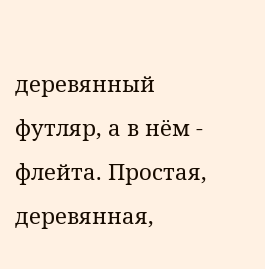деревянный футляр, а в нём - флейта. Простая, деревянная,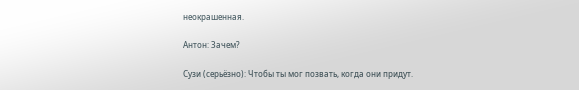неокрашенная.

Антон: Зачем?

Сузи (серьёзно): Чтобы ты мог позвать, когда они придут.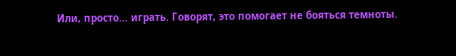Или, просто... играть. Говорят, это помогает не бояться темноты.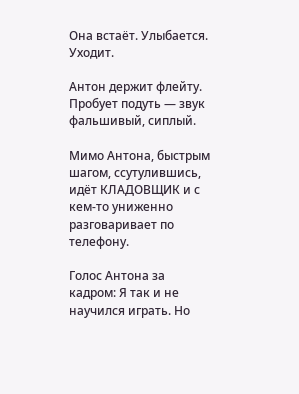Она встаёт. Улыбается. Уходит.

Антон держит флейту. Пробует подуть — звук фальшивый, сиплый.

Мимо Антона, быстрым шагом, ссутулившись, идёт КЛАДОВЩИК и с кем-то униженно разговаривает по телефону.

Голос Антона за кадром: Я так и не научился играть. Но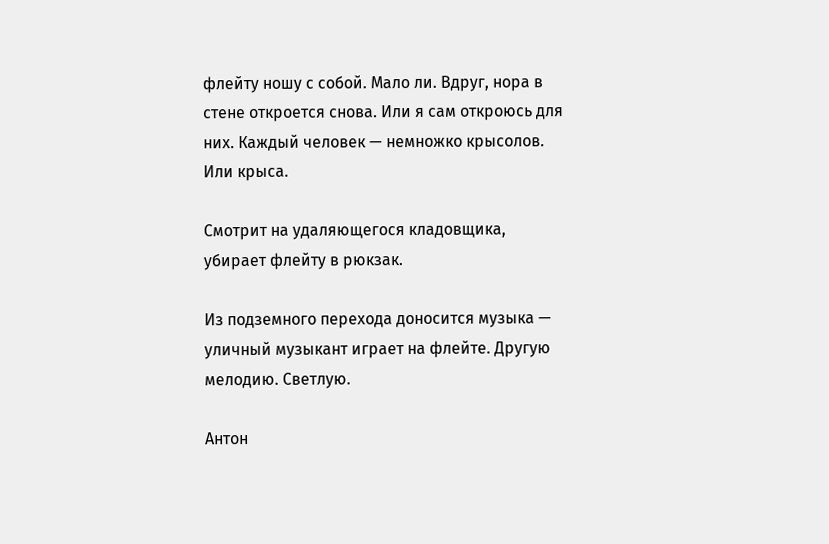флейту ношу с собой. Мало ли. Вдруг, нора в стене откроется снова. Или я сам откроюсь для них. Каждый человек — немножко крысолов. Или крыса.

Смотрит на удаляющегося кладовщика, убирает флейту в рюкзак.

Из подземного перехода доносится музыка — уличный музыкант играет на флейте. Другую мелодию. Светлую.

Антон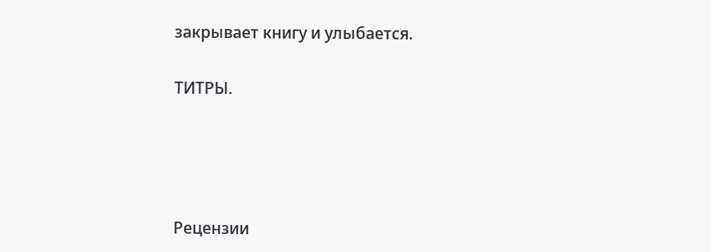закрывает книгу и улыбается.

ТИТРЫ.




Рецензии